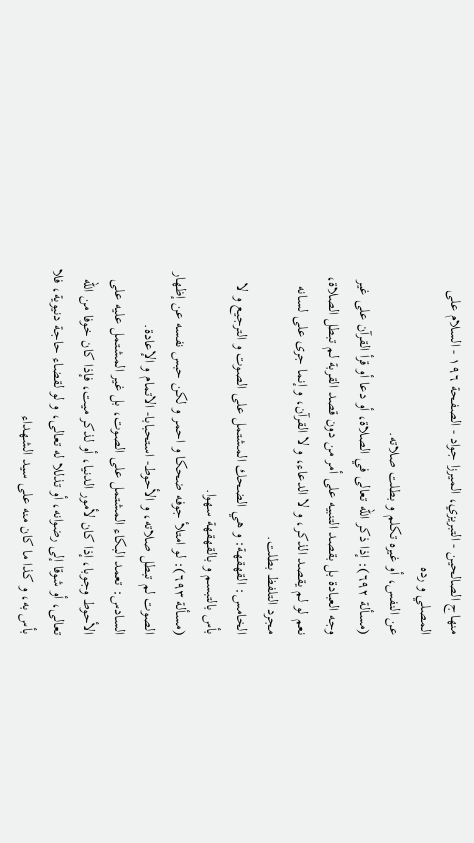منهاج الصالحين - التبريزي، الميرزا جواد - الصفحة ١٩٦ - السلام على المصلي و رده
عن النفس، أو غيره تكلم و بطلت صلاته.
(مسألة ٦٩٢): إذا ذكر الله تعالى في الصلاة، أو دعا أو قرأ القرآن على غير وجه العبادة بل بقصد التنبيه على أمر من دون قصد القربة لم تبطل الصلاة، نعم لو لم يقصد الذكر، و لا الدعاء، و لا القرآن، و إنما جرى على لسانه مجرد التلفظ بطلت.
الخامس: القهقهة: و هي الضحك المشتمل على الصوت و الترجيع و لا بأس بالتبسم و بالقهقهة سهوا.
(مسألة ٦٩٣): لو امتلأ جوفه ضحكا و احمر و لكن حبس نفسه عن إظهار الصوت لم تبطل صلاته، و الأحوط- استحبابا- الاتمام و الإعادة.
السادس: تعمد البكاء المشتمل على الصوت، بل غير المشتمل عليه على الأحوط وجوبا، إذا كان لأمور الدنيا، أو لذكر ميت، فإذا كان خوفا من الله تعالى، أو شوقا إلى رضوانه، أو تذللا له تعالى، و لو لقضاء حاجة دنيوية، فلا بأس به، و كذا ما كان منه على سيد الشهداء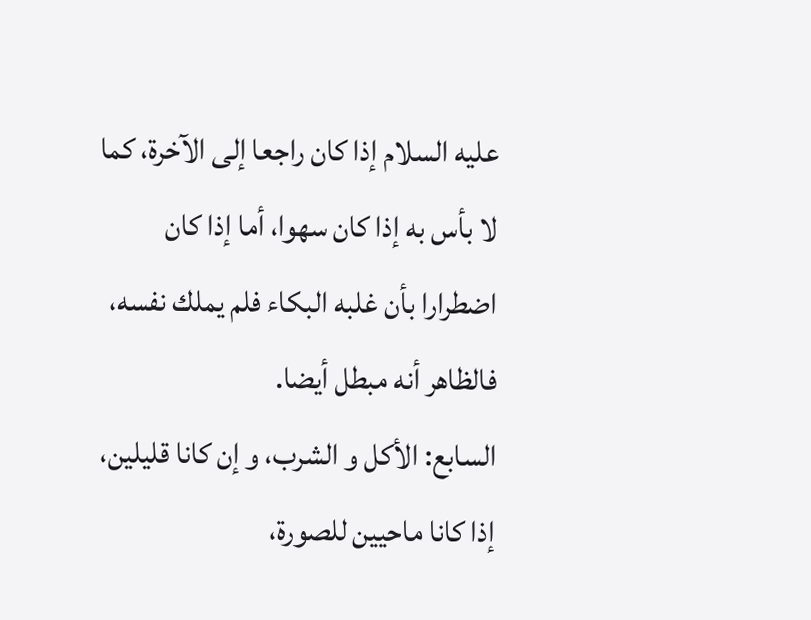عليه السلام إذا كان راجعا إلى الآخرة، كما لا بأس به إذا كان سهوا، أما إذا كان اضطرارا بأن غلبه البكاء فلم يملك نفسه، فالظاهر أنه مبطل أيضا.
السابع: الأكل و الشرب، و إن كانا قليلين، إذا كانا ماحيين للصورة،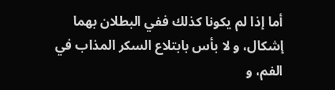أما إذا لم يكونا كذلك ففي البطلان بهما إشكال، و لا بأس بابتلاع السكر المذاب في الفم، و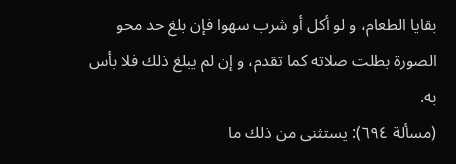بقايا الطعام، و لو أكل أو شرب سهوا فإن بلغ حد محو الصورة بطلت صلاته كما تقدم، و إن لم يبلغ ذلك فلا بأس به.
(مسألة ٦٩٤): يستثنى من ذلك ما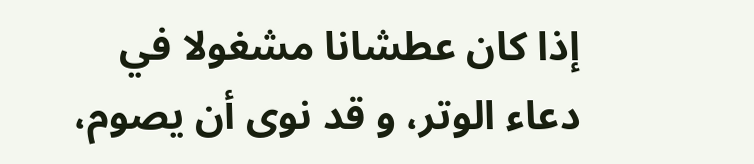إذا كان عطشانا مشغولا في دعاء الوتر، و قد نوى أن يصوم،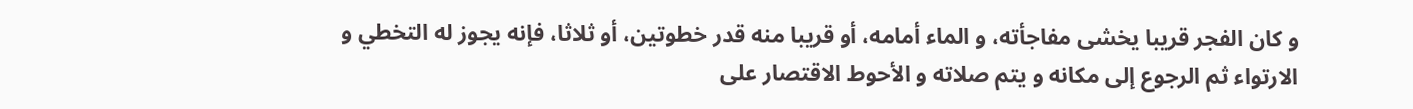و كان الفجر قريبا يخشى مفاجأته، و الماء أمامه، أو قريبا منه قدر خطوتين، أو ثلاثا، فإنه يجوز له التخطي و الارتواء ثم الرجوع إلى مكانه و يتم صلاته و الأحوط الاقتصار على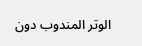الوتر المندوب دون